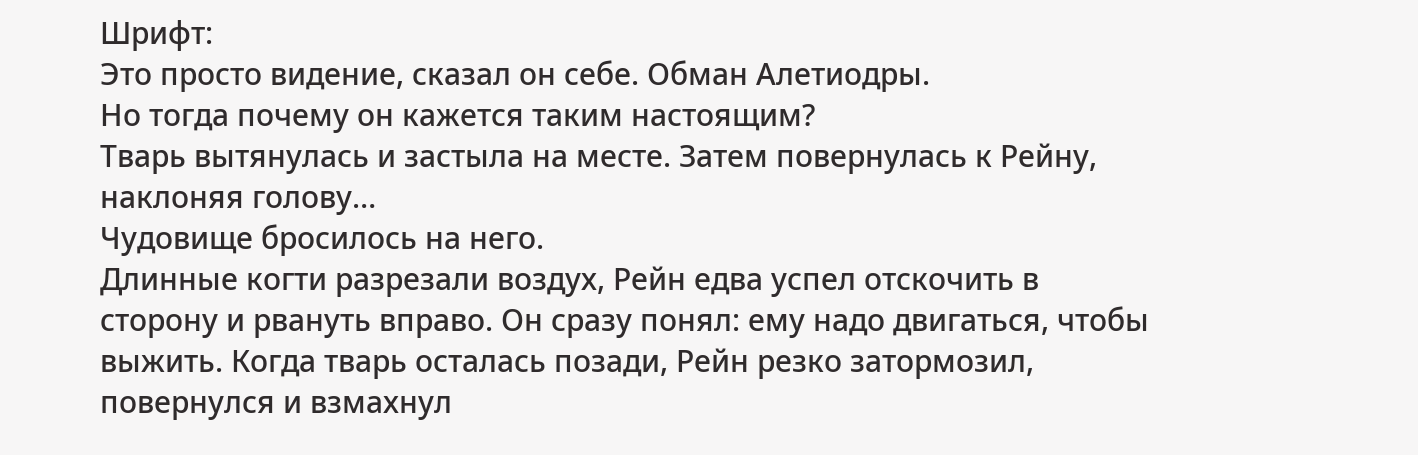Шрифт:
Это просто видение, сказал он себе. Обман Алетиодры.
Но тогда почему он кажется таким настоящим?
Тварь вытянулась и застыла на месте. Затем повернулась к Рейну, наклоняя голову…
Чудовище бросилось на него.
Длинные когти разрезали воздух, Рейн едва успел отскочить в сторону и рвануть вправо. Он сразу понял: ему надо двигаться, чтобы выжить. Когда тварь осталась позади, Рейн резко затормозил, повернулся и взмахнул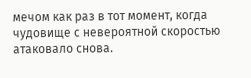мечом как раз в тот момент, когда чудовище с невероятной скоростью атаковало снова.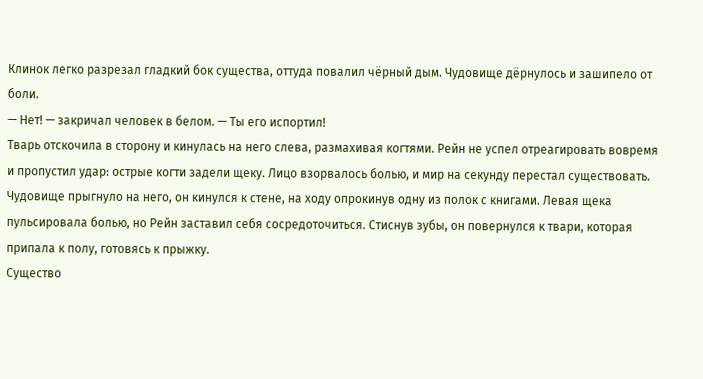Клинок легко разрезал гладкий бок существа, оттуда повалил чёрный дым. Чудовище дёрнулось и зашипело от боли.
— Нет! — закричал человек в белом. — Ты его испортил!
Тварь отскочила в сторону и кинулась на него слева, размахивая когтями. Рейн не успел отреагировать вовремя и пропустил удар: острые когти задели щеку. Лицо взорвалось болью, и мир на секунду перестал существовать.
Чудовище прыгнуло на него, он кинулся к стене, на ходу опрокинув одну из полок с книгами. Левая щека пульсировала болью, но Рейн заставил себя сосредоточиться. Стиснув зубы, он повернулся к твари, которая припала к полу, готовясь к прыжку.
Существо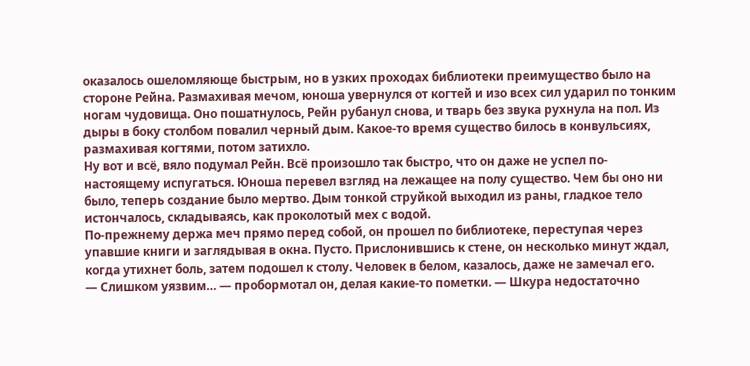оказалось ошеломляюще быстрым, но в узких проходах библиотеки преимущество было на стороне Рейна. Размахивая мечом, юноша увернулся от когтей и изо всех сил ударил по тонким ногам чудовища. Оно пошатнулось, Рейн рубанул снова, и тварь без звука рухнула на пол. Из дыры в боку столбом повалил черный дым. Какое-то время существо билось в конвульсиях, размахивая когтями, потом затихло.
Ну вот и всё, вяло подумал Рейн. Всё произошло так быстро, что он даже не успел по-настоящему испугаться. Юноша перевел взгляд на лежащее на полу существо. Чем бы оно ни было, теперь создание было мертво. Дым тонкой струйкой выходил из раны, гладкое тело истончалось, складываясь, как проколотый мех с водой.
По-прежнему держа меч прямо перед собой, он прошел по библиотеке, переступая через упавшие книги и заглядывая в окна. Пусто. Прислонившись к стене, он несколько минут ждал, когда утихнет боль, затем подошел к столу. Человек в белом, казалось, даже не замечал его.
— Слишком уязвим… — пробормотал он, делая какие-то пометки. — Шкура недостаточно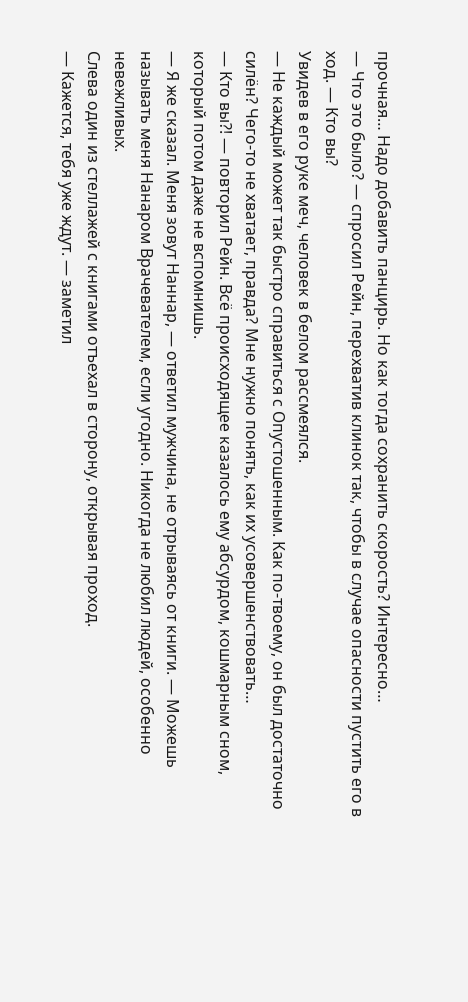прочная… Надо добавить панцирь. Но как тогда сохранить скорость? Интересно…
— Что это было? — спросил Рейн, перехватив клинок так, чтобы в случае опасности пустить его в ход. — Кто вы?
Увидев в его руке меч, человек в белом рассмеялся.
— Не каждый может так быстро справиться с Опустошенным. Как по-твоему, он был достаточно силён? Чего-то не хватает, правда? Мне нужно понять, как их усовершенствовать…
— Кто вы?! — повторил Рейн. Всё происходящее казалось ему абсурдом, кошмарным сном, который потом даже не вспомнишь.
— Я же сказал. Меня зовут Наннар, — ответил мужчина, не отрываясь от книги. — Можешь называть меня Нанаром Врачевателем, если угодно. Никогда не любил людей, особенно невежливых.
Слева один из стеллажей с книгами отъехал в сторону, открывая проход.
— Кажется, тебя уже ждут. — заметил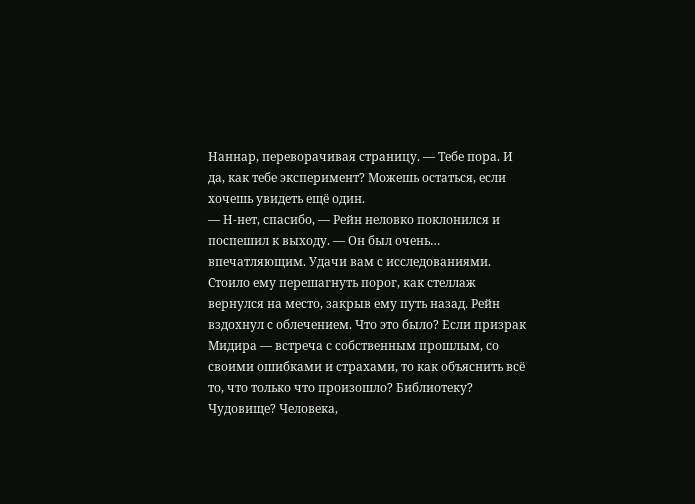Наннар, переворачивая страницу. — Тебе пора. И да, как тебе эксперимент? Можешь остаться, если хочешь увидеть ещё один.
— Н-нет, спасибо, — Рейн неловко поклонился и поспешил к выходу. — Он был очень… впечатляющим. Удачи вам с исследованиями.
Стоило ему перешагнуть порог, как стеллаж вернулся на место, закрыв ему путь назад. Рейн вздохнул с облечением. Что это было? Если призрак Мидира — встреча с собственным прошлым, со своими ошибками и страхами, то как объяснить всё то, что только что произошло? Библиотеку? Чудовище? Человека,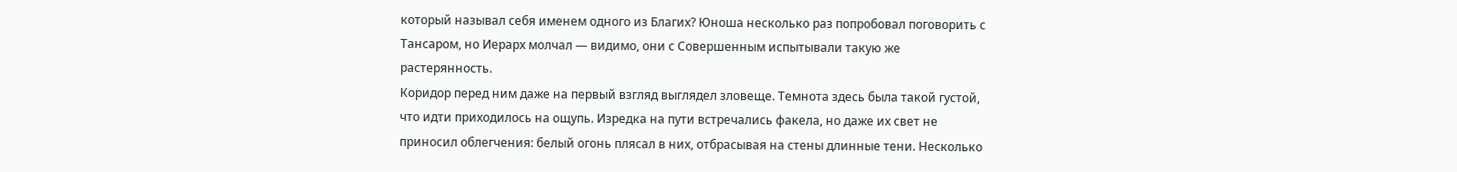который называл себя именем одного из Благих? Юноша несколько раз попробовал поговорить с Тансаром, но Иерарх молчал — видимо, они с Совершенным испытывали такую же растерянность.
Коридор перед ним даже на первый взгляд выглядел зловеще. Темнота здесь была такой густой, что идти приходилось на ощупь. Изредка на пути встречались факела, но даже их свет не приносил облегчения: белый огонь плясал в них, отбрасывая на стены длинные тени. Несколько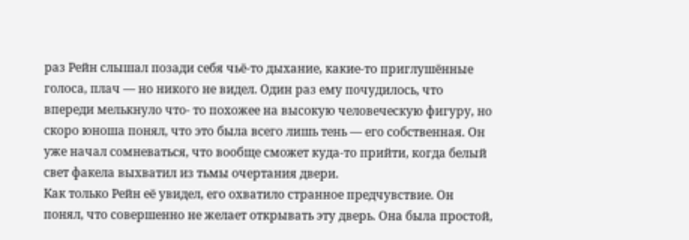раз Рейн слышал позади себя чьё-то дыхание, какие-то приглушённые голоса, плач — но никого не видел. Один раз ему почудилось, что впереди мелькнуло что- то похожее на высокую человеческую фигуру, но скоро юноша понял, что это была всего лишь тень — его собственная. Он уже начал сомневаться, что вообще сможет куда-то прийти, когда белый свет факела выхватил из тьмы очертания двери.
Как только Рейн её увидел, его охватило странное предчувствие. Он понял, что совершенно не желает открывать эту дверь. Она была простой,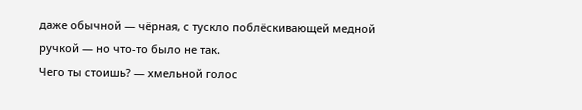даже обычной — чёрная, с тускло поблёскивающей медной ручкой — но что-то было не так.
Чего ты стоишь? — хмельной голос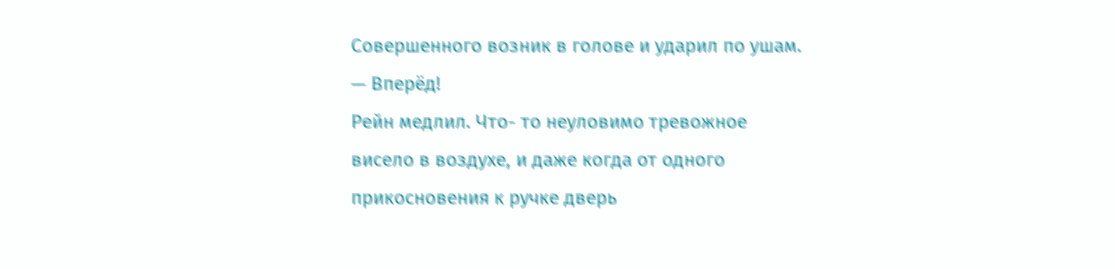Совершенного возник в голове и ударил по ушам. — Вперёд!
Рейн медлил. Что- то неуловимо тревожное висело в воздухе, и даже когда от одного прикосновения к ручке дверь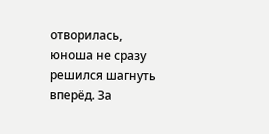отворилась, юноша не сразу решился шагнуть вперёд. За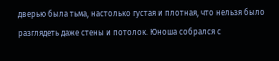дверью была тьма, настолько густая и плотная, что нельзя было разглядеть даже стены и потолок. Юноша собрался с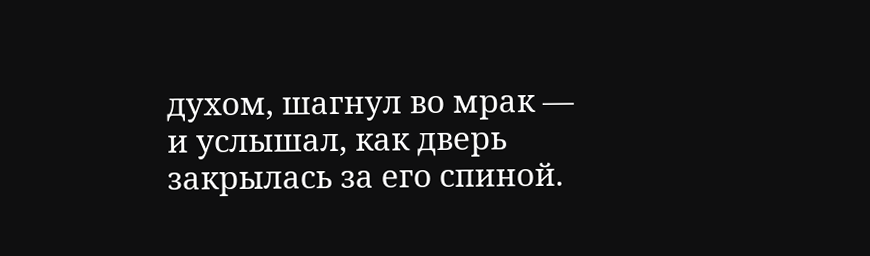духом, шагнул во мрак — и услышал, как дверь закрылась за его спиной.